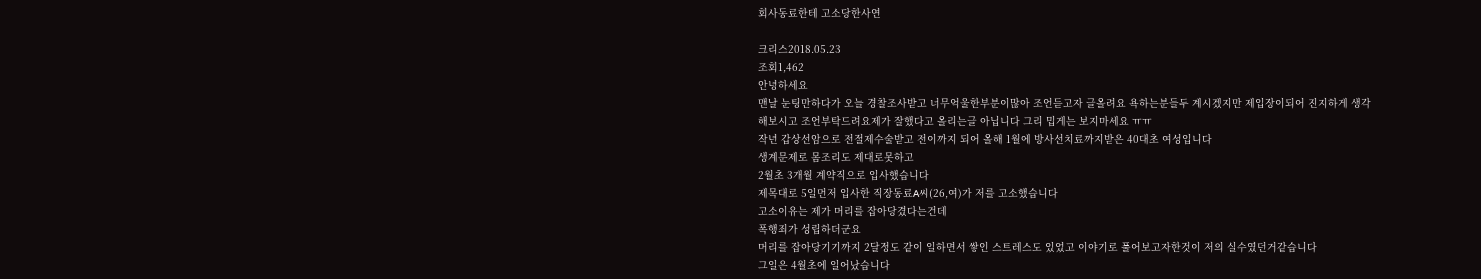회사동료한테 고소당한사연

크리스2018.05.23
조회1,462
안녕하세요
맨날 눈팅만하다가 오늘 경찰조사받고 너무억울한부분이많아 조언듣고자 글올려요 욕하는분들두 계시겠지만 제입장이되어 진지하게 생각해보시고 조언부탁드려요제가 잘했다고 올리는글 아닙니다 그리 밉게는 보지마세요 ㅠㅠ
작년 갑상선암으로 전절제수술받고 전이까지 되어 올해 1월에 방사선치료까지받은 40대초 여성입니다
생계문제로 몸조리도 제대로못하고
2월초 3개월 계약직으로 입사했습니다
제목대로 5일먼저 입사한 직장동료A씨(26,여)가 저를 고소했습니다
고소이유는 제가 머리를 잡아당겼다는건데
폭행죄가 성립하더군요
머리를 잡아당기기까지 2달정도 같이 일하면서 쌓인 스트레스도 있었고 이야기로 풀어보고자한것이 저의 실수였던거같습니다
그일은 4월초에 일어났습니다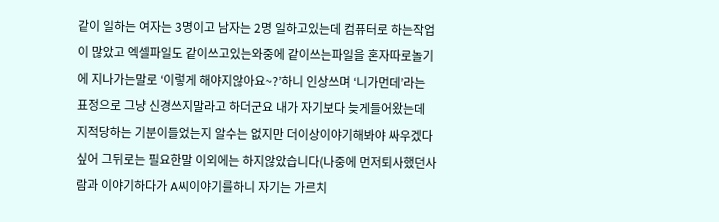같이 일하는 여자는 3명이고 남자는 2명 일하고있는데 컴퓨터로 하는작업이 많았고 엑셀파일도 같이쓰고있는와중에 같이쓰는파일을 혼자따로놀기에 지나가는말로 ‘이렇게 해야지않아요~?’하니 인상쓰며 ‘니가먼데’라는 표정으로 그냥 신경쓰지말라고 하더군요 내가 자기보다 늦게들어왔는데 지적당하는 기분이들었는지 알수는 없지만 더이상이야기해봐야 싸우겠다싶어 그뒤로는 필요한말 이외에는 하지않았습니다(나중에 먼저퇴사했던사람과 이야기하다가 A씨이야기를하니 자기는 가르치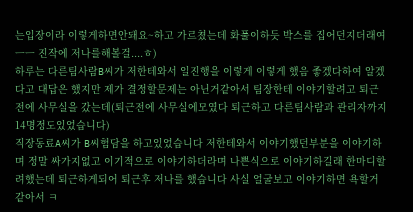는입장이라 이렇게하면안돼요~하고 가르쳤는데 화풀이하듯 박스를 집어던지더래여 ㅡㅡ 진작에 저나를해볼걸....ㅎ)
하루는 다른팀사람B씨가 저한테와서 일진행을 이렇게 이렇게 했음 좋겠다하여 알겠다고 대답은 했지만 제가 결정할문제는 아닌거같아서 팀장한테 이야기할려고 퇴근전에 사무실을 갔는데(퇴근전에 사무실에모였다 퇴근하고 다른팀사람과 관리자까지 14명정도있었습니다)
직장동료A씨가 B씨험담을 하고있었습니다 저한테와서 이야기했던부분을 이야기하며 정말 싸가지없고 이기적으로 이야기하더라며 나쁜식으로 이야기하길래 한마디할려했는데 퇴근하게되어 퇴근후 저나를 했습니다 사실 얼굴보고 이야기하면 욕할거같아서 ㅋ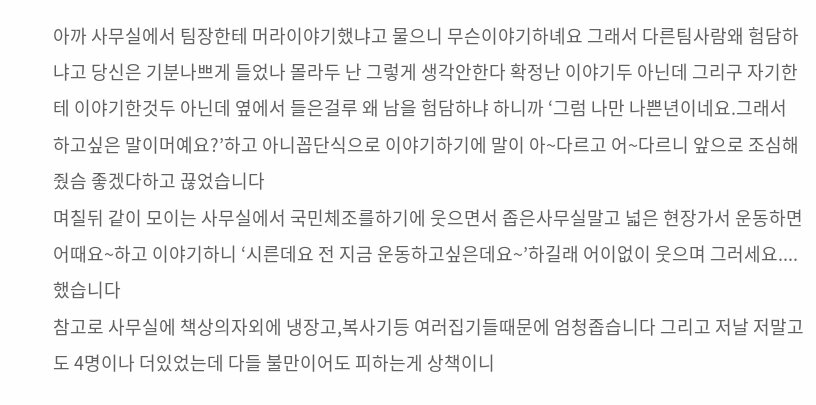아까 사무실에서 팀장한테 머라이야기했냐고 물으니 무슨이야기하녜요 그래서 다른팀사람왜 험담하냐고 당신은 기분나쁘게 들었나 몰라두 난 그렇게 생각안한다 확정난 이야기두 아닌데 그리구 자기한테 이야기한것두 아닌데 옆에서 들은걸루 왜 남을 험담하냐 하니까 ‘그럼 나만 나쁜년이네요.그래서 하고싶은 말이머예요?’하고 아니꼽단식으로 이야기하기에 말이 아~다르고 어~다르니 앞으로 조심해줬슴 좋겠다하고 끊었습니다
며칠뒤 같이 모이는 사무실에서 국민체조를하기에 웃으면서 좁은사무실말고 넓은 현장가서 운동하면어때요~하고 이야기하니 ‘시른데요 전 지금 운동하고싶은데요~’하길래 어이없이 웃으며 그러세요....했습니다
참고로 사무실에 책상의자외에 냉장고,복사기등 여러집기들때문에 엄청좁습니다 그리고 저날 저말고도 4명이나 더있었는데 다들 불만이어도 피하는게 상책이니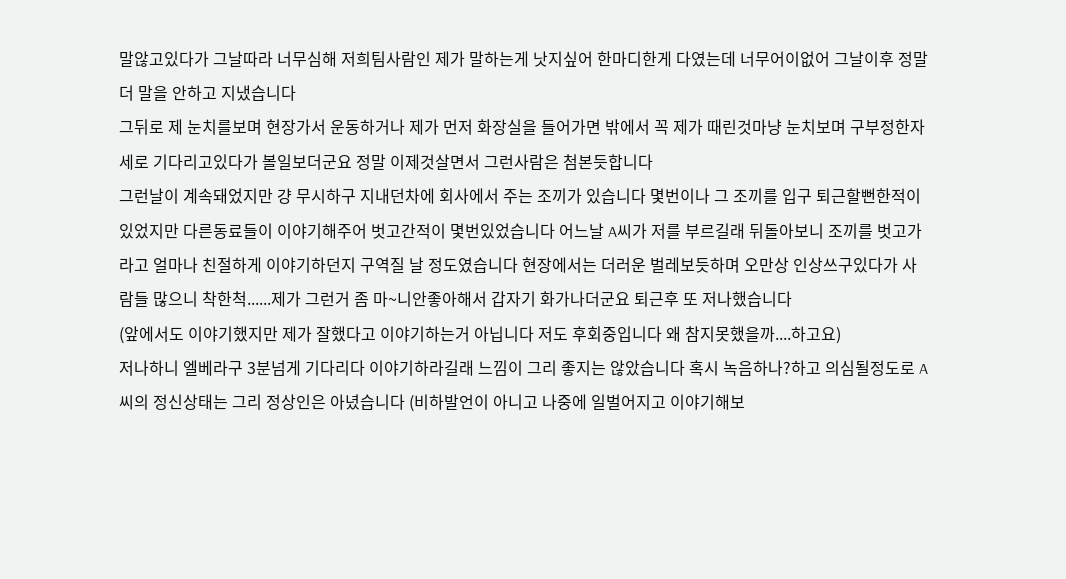말않고있다가 그날따라 너무심해 저희팀사람인 제가 말하는게 낫지싶어 한마디한게 다였는데 너무어이없어 그날이후 정말 더 말을 안하고 지냈습니다
그뒤로 제 눈치를보며 현장가서 운동하거나 제가 먼저 화장실을 들어가면 밖에서 꼭 제가 때린것마냥 눈치보며 구부정한자세로 기다리고있다가 볼일보더군요 정말 이제것살면서 그런사람은 첨본듯합니다
그런날이 계속돼었지만 걍 무시하구 지내던차에 회사에서 주는 조끼가 있습니다 몇번이나 그 조끼를 입구 퇴근할뻔한적이있었지만 다른동료들이 이야기해주어 벗고간적이 몇번있었습니다 어느날 A씨가 저를 부르길래 뒤돌아보니 조끼를 벗고가라고 얼마나 친절하게 이야기하던지 구역질 날 정도였습니다 현장에서는 더러운 벌레보듯하며 오만상 인상쓰구있다가 사람들 많으니 착한척......제가 그런거 좀 마~니안좋아해서 갑자기 화가나더군요 퇴근후 또 저나했습니다
(앞에서도 이야기했지만 제가 잘했다고 이야기하는거 아닙니다 저도 후회중입니다 왜 참지못했을까....하고요)
저나하니 엘베라구 3분넘게 기다리다 이야기하라길래 느낌이 그리 좋지는 않았습니다 혹시 녹음하나?하고 의심될정도로 A씨의 정신상태는 그리 정상인은 아녔습니다 (비하발언이 아니고 나중에 일벌어지고 이야기해보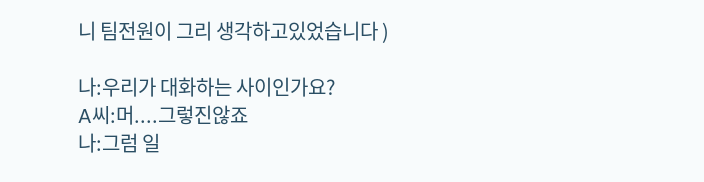니 팀전원이 그리 생각하고있었습니다 )

나:우리가 대화하는 사이인가요?
A씨:머....그렇진않죠
나:그럼 일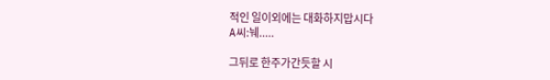적인 일이외에는 대화하지맙시다
A씨:눼.....

그뒤로 한주가간듯할 시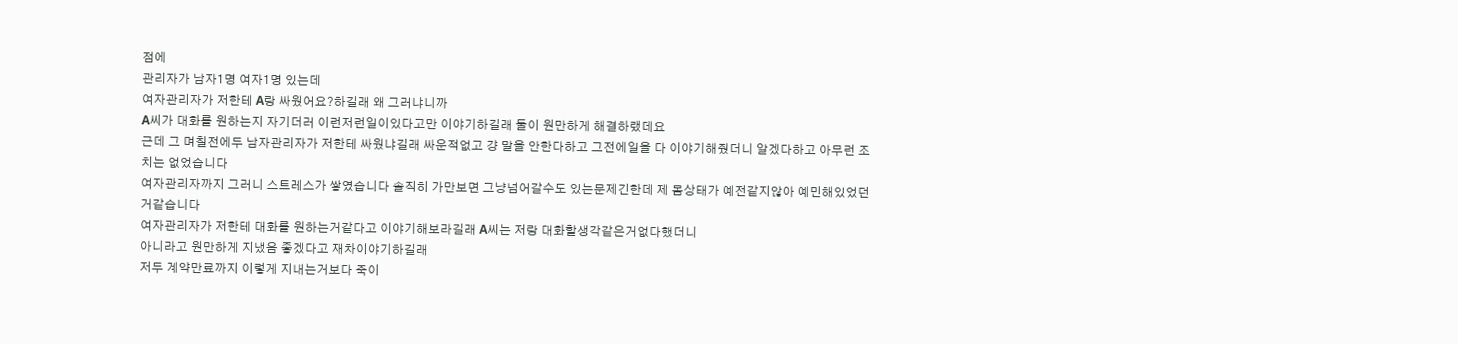점에
관리자가 남자1명 여자1명 있는데
여자관리자가 저한테 A랑 싸웠어요?하길래 왜 그러냐니까
A씨가 대화를 원하는지 자기더러 이런저런일이있다고만 이야기하길래 둘이 원만하게 해결하랬데요
근데 그 며칠전에두 남자관리자가 저한테 싸웠냐길래 싸운적없고 걍 말을 안한다하고 그전에일을 다 이야기해줬더니 알겠다하고 아무런 조치는 없었습니다
여자관리자까지 그러니 스트레스가 쌓였습니다 솔직히 가만보면 그냥넘어갈수도 있는문제긴한데 제 몸상태가 예전같지않아 예민해있었던거같습니다
여자관리자가 저한테 대화를 원하는거같다고 이야기해보라길래 A씨는 저랑 대화할생각같은거없다했더니
아니라고 원만하게 지냈음 좋겠다고 재차이야기하길래
저두 계약만료까지 이렇게 지내는거보다 죽이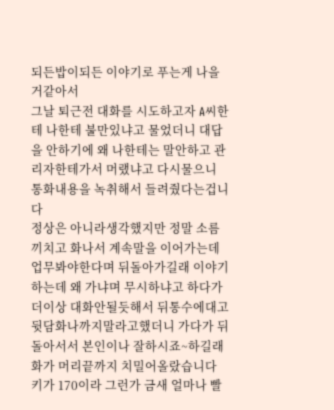되든밥이되든 이야기로 푸는게 나을거같아서
그날 퇴근전 대화를 시도하고자 A씨한테 나한테 불만있냐고 물었더니 대답을 안하기에 왜 나한테는 말안하고 관리자한테가서 머랬냐고 다시물으니 통화내용을 녹취해서 들려줬다는겁니다
정상은 아니라생각했지만 정말 소름끼치고 화나서 계속말을 이어가는데 업무봐야한다며 뒤돌아가길래 이야기하는데 왜 가냐며 무시하냐고 하다가 더이상 대화안될듯해서 뒤통수에대고 뒷담화나까지말라고했더니 가다가 뒤돌아서서 본인이나 잘하시죠~하길래 화가 머리끝까지 치밀어올랐습니다
키가 170이라 그런가 금새 얼마나 빨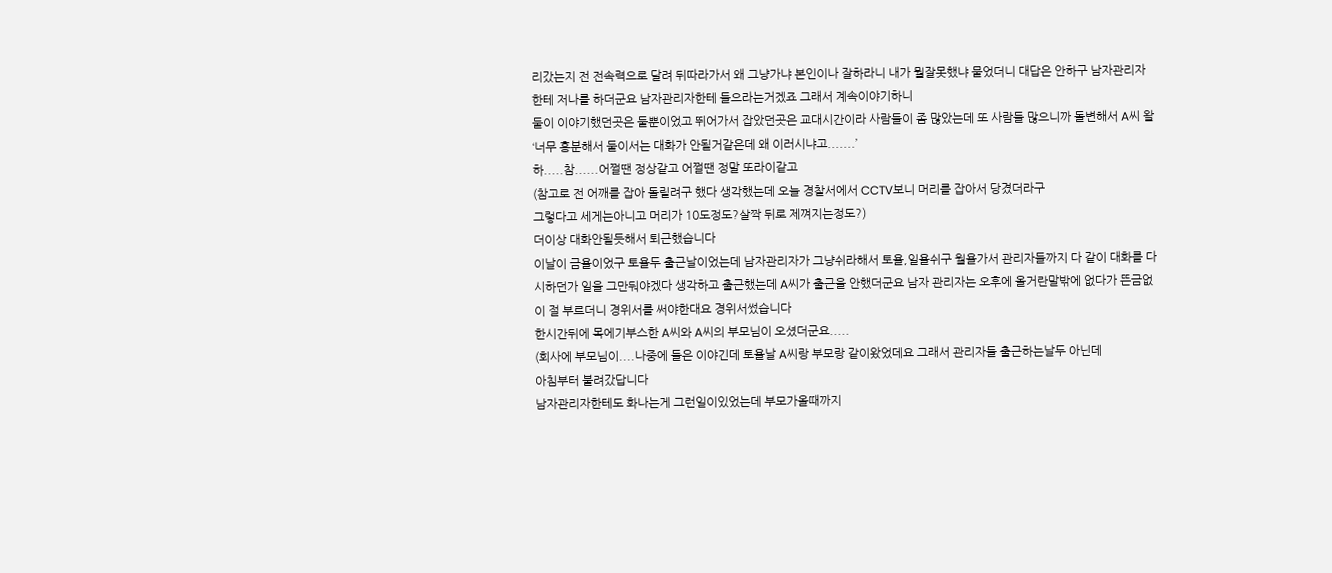리갔는지 전 전속력으로 달려 뒤따라가서 왜 그냥가냐 본인이나 잘하라니 내가 뭘잘못했냐 물었더니 대답은 안하구 남자관리자한테 저나를 하더군요 남자관리자한테 들으라는거겠죠 그래서 계속이야기하니
둘이 이야기했던곳은 둘뿐이었고 뛰어가서 잡았던곳은 교대시간이라 사람들이 좀 많았는데 또 사람들 많으니까 돌변해서 A씨 왈
‘너무 흥분해서 둘이서는 대화가 안될거같은데 왜 이러시냐고.......’
하.....참......어쩔땐 정상같고 어쩔땐 정말 또라이같고
(참고로 전 어깨를 잡아 돌릴려구 했다 생각했는데 오늘 경찰서에서 CCTV보니 머리를 잡아서 당겼더라구
그렇다고 세게는아니고 머리가 10도정도?살짝 뒤로 제껴지는정도?)
더이상 대화안될듯해서 퇴근했습니다
이날이 금욜이었구 토욜두 출근날이었는데 남자관리자가 그냥쉬라해서 토욜,일욜쉬구 월욜가서 관리자들까지 다 같이 대화를 다시하던가 일을 그만둬야겠다 생각하고 출근했는데 A씨가 출근을 안했더군요 남자 관리자는 오후에 올거란말밖에 없다가 뜬금없이 절 부르더니 경위서를 써야한대요 경위서썼습니다
한시간뒤에 목에기부스한 A씨와 A씨의 부모님이 오셨더군요.....
(회사에 부모님이....나중에 들은 이야긴데 토욜날 A씨랑 부모랑 같이왔었데요 그래서 관리자들 출근하는날두 아닌데
아침부터 불려갔답니다
남자관리자한테도 화나는게 그런일이있었는데 부모가올때까지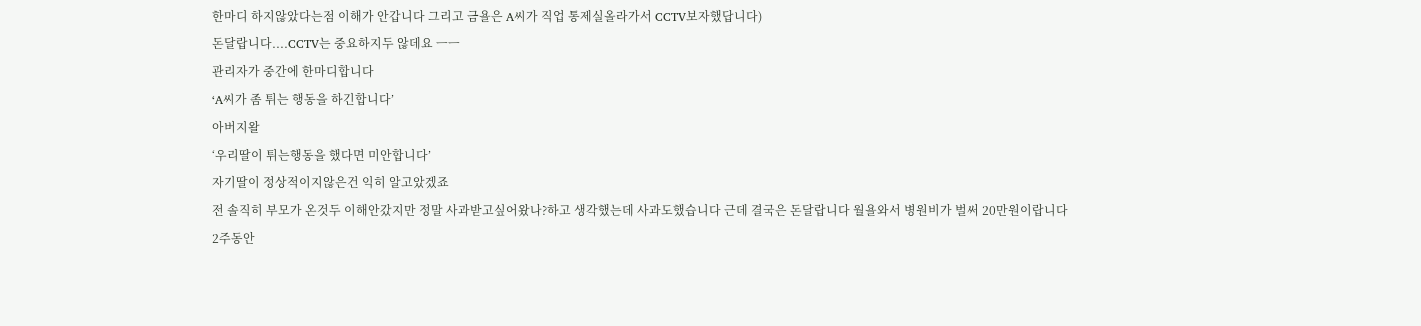한마디 하지않았다는점 이해가 안갑니다 그리고 금욜은 A씨가 직업 통제실올라가서 CCTV보자했답니다)
돈달랍니다....CCTV는 중요하지두 않데요 ㅡㅡ
관리자가 중간에 한마디합니다
‘A씨가 좀 튀는 행동을 하긴합니다’
아버지왈
‘우리딸이 튀는행동을 했다면 미안합니다’
자기딸이 정상적이지않은건 익히 알고았겠죠
전 솔직히 부모가 온것두 이해안갔지만 정말 사과받고싶어왔나?하고 생각했는데 사과도했습니다 근데 결국은 돈달랍니다 월욜와서 병원비가 벌써 20만원이랍니다
2주동안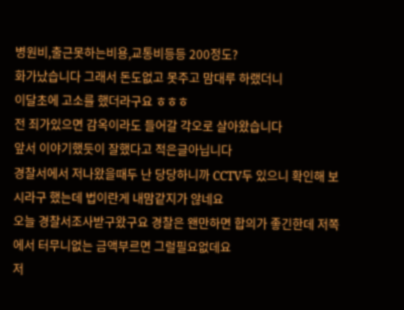병원비,출근못하는비용,교통비등등 200정도?
화가났습니다 그래서 돈도없고 못주고 맘대루 하랬더니
이달초에 고소를 했더라구요 ㅎㅎㅎ
전 죄가있으면 감옥이라도 들어갈 각오로 살아왔습니다
앞서 이야기했듯이 잘했다고 적은글아닙니다
경찰서에서 저나왔을때두 난 당당하니까 CCTV두 있으니 확인해 보시라구 했는데 법이란게 내맘같지가 않네요
오늘 경찰서조사받구왔구요 경찰은 왠만하면 합의가 좋긴한데 저쪽에서 터무니없는 금액부르면 그럴필요없데요
저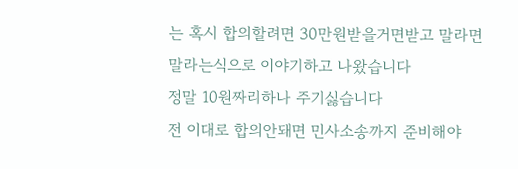는 혹시 합의할려면 30만원받을거면받고 말라면 말라는식으로 이야기하고 나왔습니다
정말 10원짜리하나 주기싫습니다
전 이대로 합의안돼면 민사소송까지 준비해야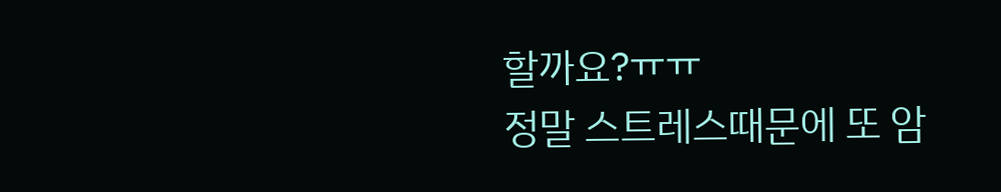할까요?ㅠㅠ
정말 스트레스때문에 또 암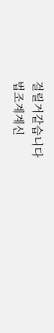걸릴거같습니다
법조계계신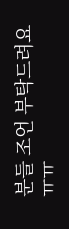분들 조언 부탁드려요 ㅠㅠ